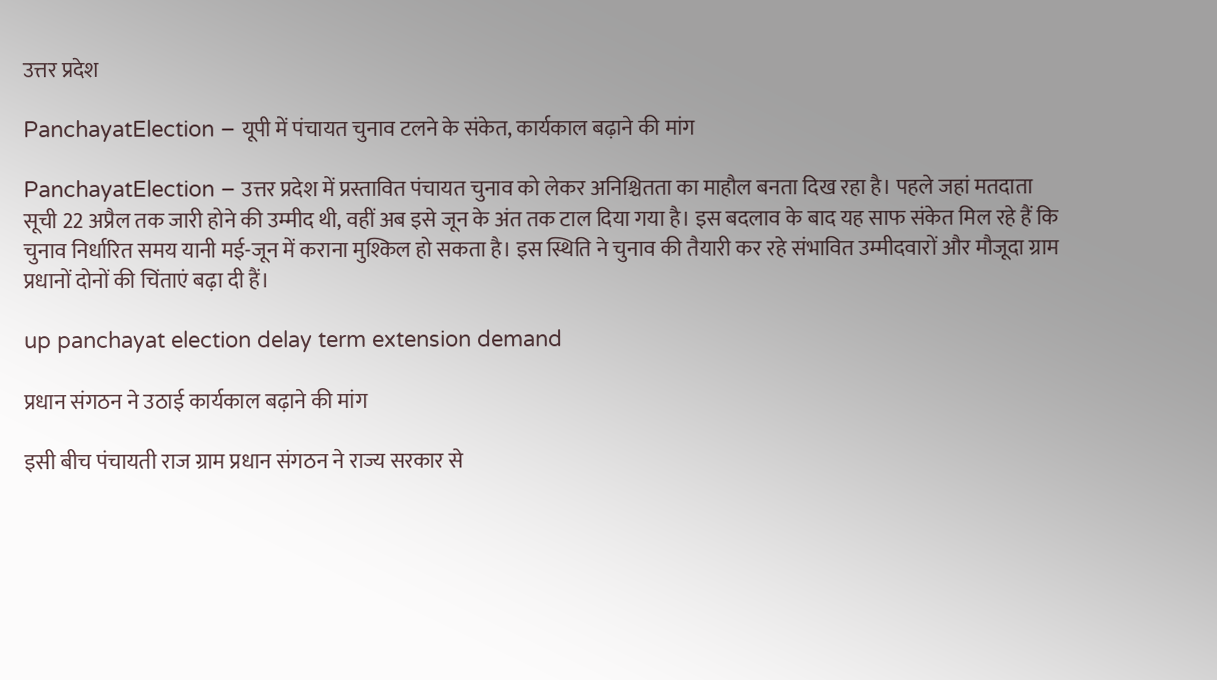उत्तर प्रदेश

PanchayatElection – यूपी में पंचायत चुनाव टलने के संकेत, कार्यकाल बढ़ाने की मांग

PanchayatElection – उत्तर प्रदेश में प्रस्तावित पंचायत चुनाव को लेकर अनिश्चितता का माहौल बनता दिख रहा है। पहले जहां मतदाता सूची 22 अप्रैल तक जारी होने की उम्मीद थी, वहीं अब इसे जून के अंत तक टाल दिया गया है। इस बदलाव के बाद यह साफ संकेत मिल रहे हैं कि चुनाव निर्धारित समय यानी मई-जून में कराना मुश्किल हो सकता है। इस स्थिति ने चुनाव की तैयारी कर रहे संभावित उम्मीदवारों और मौजूदा ग्राम प्रधानों दोनों की चिंताएं बढ़ा दी हैं।

up panchayat election delay term extension demand

प्रधान संगठन ने उठाई कार्यकाल बढ़ाने की मांग

इसी बीच पंचायती राज ग्राम प्रधान संगठन ने राज्य सरकार से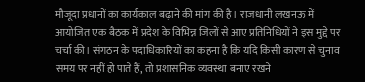मौजूदा प्रधानों का कार्यकाल बढ़ाने की मांग की है। राजधानी लखनऊ में आयोजित एक बैठक में प्रदेश के विभिन्न जिलों से आए प्रतिनिधियों ने इस मुद्दे पर चर्चा की। संगठन के पदाधिकारियों का कहना है कि यदि किसी कारण से चुनाव समय पर नहीं हो पाते हैं, तो प्रशासनिक व्यवस्था बनाए रखने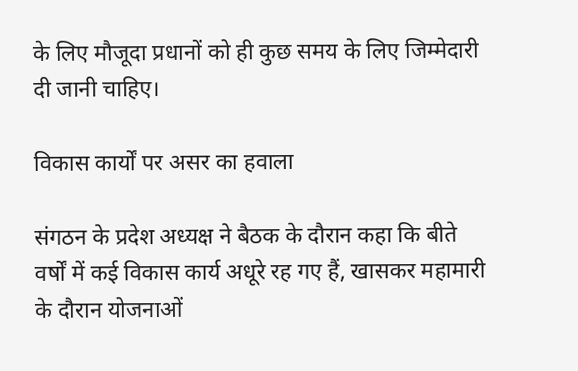के लिए मौजूदा प्रधानों को ही कुछ समय के लिए जिम्मेदारी दी जानी चाहिए।

विकास कार्यों पर असर का हवाला

संगठन के प्रदेश अध्यक्ष ने बैठक के दौरान कहा कि बीते वर्षों में कई विकास कार्य अधूरे रह गए हैं, खासकर महामारी के दौरान योजनाओं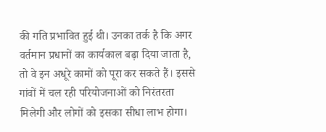की गति प्रभावित हुई थी। उनका तर्क है कि अगर वर्तमान प्रधानों का कार्यकाल बढ़ा दिया जाता है, तो वे इन अधूरे कामों को पूरा कर सकते हैं। इससे गांवों में चल रही परियोजनाओं को निरंतरता मिलेगी और लोगों को इसका सीधा लाभ होगा।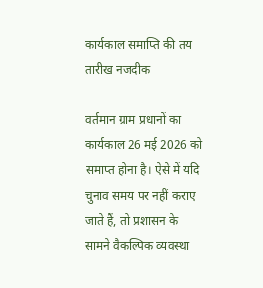कार्यकाल समाप्ति की तय तारीख नजदीक

वर्तमान ग्राम प्रधानों का कार्यकाल 26 मई 2026 को समाप्त होना है। ऐसे में यदि चुनाव समय पर नहीं कराए जाते हैं, तो प्रशासन के सामने वैकल्पिक व्यवस्था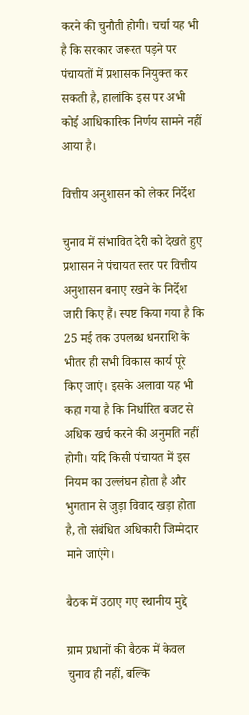करने की चुनौती होगी। चर्चा यह भी है कि सरकार जरूरत पड़ने पर पंचायतों में प्रशासक नियुक्त कर सकती है, हालांकि इस पर अभी कोई आधिकारिक निर्णय सामने नहीं आया है।

वित्तीय अनुशासन को लेकर निर्देश

चुनाव में संभावित देरी को देखते हुए प्रशासन ने पंचायत स्तर पर वित्तीय अनुशासन बनाए रखने के निर्देश जारी किए हैं। स्पष्ट किया गया है कि 25 मई तक उपलब्ध धनराशि के भीतर ही सभी विकास कार्य पूरे किए जाएं। इसके अलावा यह भी कहा गया है कि निर्धारित बजट से अधिक खर्च करने की अनुमति नहीं होगी। यदि किसी पंचायत में इस नियम का उल्लंघन होता है और भुगतान से जुड़ा विवाद खड़ा होता है, तो संबंधित अधिकारी जिम्मेदार माने जाएंगे।

बैठक में उठाए गए स्थानीय मुद्दे

ग्राम प्रधानों की बैठक में केवल चुनाव ही नहीं, बल्कि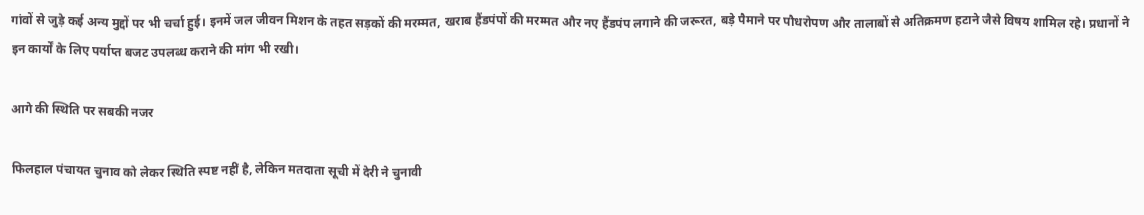गांवों से जुड़े कई अन्य मुद्दों पर भी चर्चा हुई। इनमें जल जीवन मिशन के तहत सड़कों की मरम्मत, खराब हैंडपंपों की मरम्मत और नए हैंडपंप लगाने की जरूरत, बड़े पैमाने पर पौधरोपण और तालाबों से अतिक्रमण हटाने जैसे विषय शामिल रहे। प्रधानों ने इन कार्यों के लिए पर्याप्त बजट उपलब्ध कराने की मांग भी रखी।

आगे की स्थिति पर सबकी नजर

फिलहाल पंचायत चुनाव को लेकर स्थिति स्पष्ट नहीं है, लेकिन मतदाता सूची में देरी ने चुनावी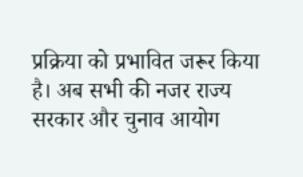प्रक्रिया को प्रभावित जरूर किया है। अब सभी की नजर राज्य सरकार और चुनाव आयोग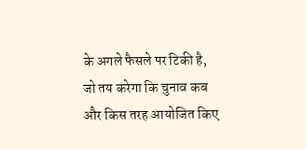के अगले फैसले पर टिकी है, जो तय करेगा कि चुनाव कब और किस तरह आयोजित किए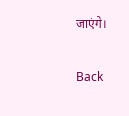जाएंगे।

Back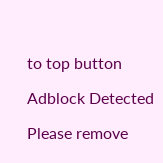to top button

Adblock Detected

Please remove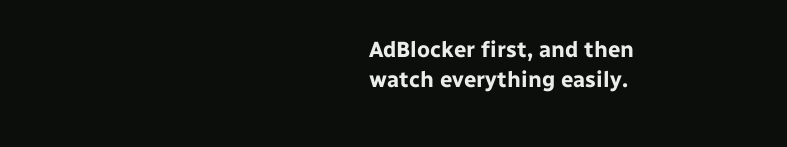AdBlocker first, and then watch everything easily.